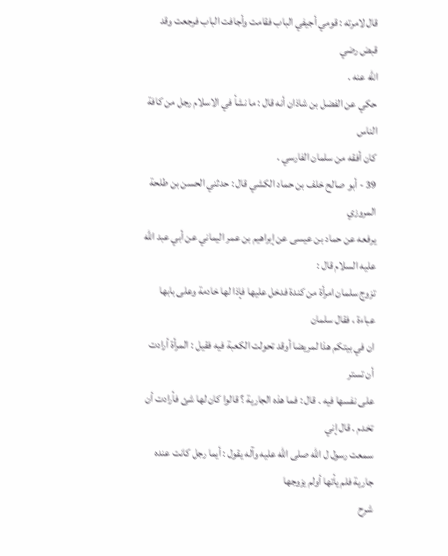قال لامرته : قومي أجيفي الباب فقامت وأجافت الباب فرجعت وقد قبض رضي
الله عنه .
حكي عن الفضل بن شاذان أنه قال : ما نشأ في الاسلام رجل من كافة الناس
كان أفقه من سلمان الفارسي .
39 - أبو صالح خلف بن حماد الكشي قال : حدثني الحسن بن طلحة المروزي
يرفعه عن حماد بن عيسى عن إبراهيم بن عمر اليماني عن أبي عبد الله عليه السلام قال :
تزوج سلمان امرأة من كندة فدخل عليها فإذا لها خادمة وعلى بابها عباءة ، فقال سلمان
ان في بيتكم هذا لمريضا أوقد تحولت الكعبة فيه فقيل : المرأة أرادت أن تستر
على نفسها فيه . قال : فما هذه الجارية ؟ قالوا كان لها شئ فأرادت أن تخدم . قال إني
سمعت رسول ل الله صلى الله عليه وآله يقول : أيما رجل كانت عنده جارية فلم يأتها أولم يزوجها
شرح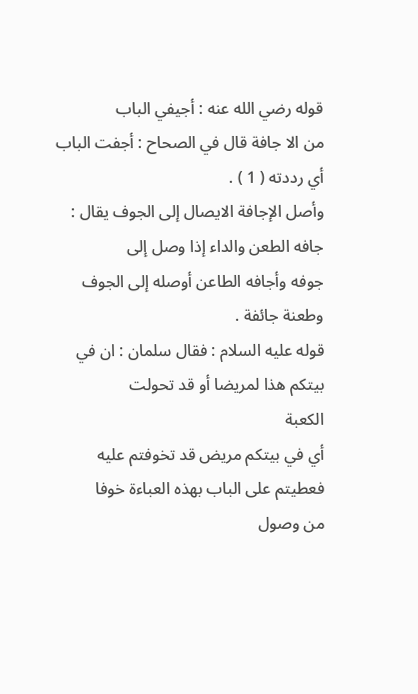قوله رضي الله عنه : أجيفي الباب
من الا جافة قال في الصحاح : أجفت الباب أي رددته ( 1 ) .
وأصل الإجافة الايصال إلى الجوف يقال : جافه الطعن والداء إذا وصل إلى
جوفه وأجافه الطاعن أوصله إلى الجوف وطعنة جائفة .
قوله عليه السلام : فقال سلمان : ان في بيتكم هذا لمريضا أو قد تحولت
الكعبة
أي في بيتكم مريض قد تخوفتم عليه فعطيتم على الباب بهذه العباءة خوفا
من وصول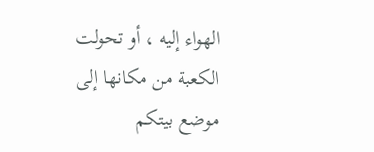الهواء إليه ، أو تحولت الكعبة من مكانها إلى موضع بيتكم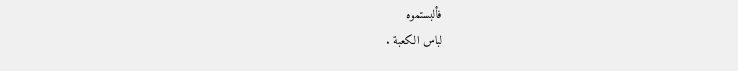فألبستموه
لباس الكعبة .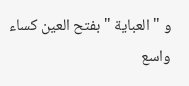و " العباية " بفتح العين كساء واسع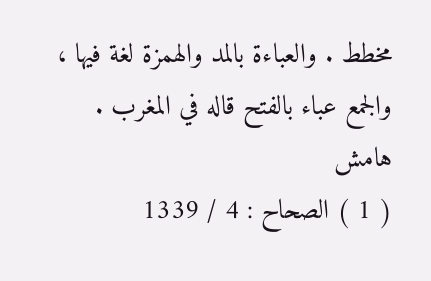مخطط . والعباءة بالمد والهمزة لغة فيها ،
والجمع عباء بالفتح قاله في المغرب .
هامش
( 1 ) الصحاح : 4 / 1339